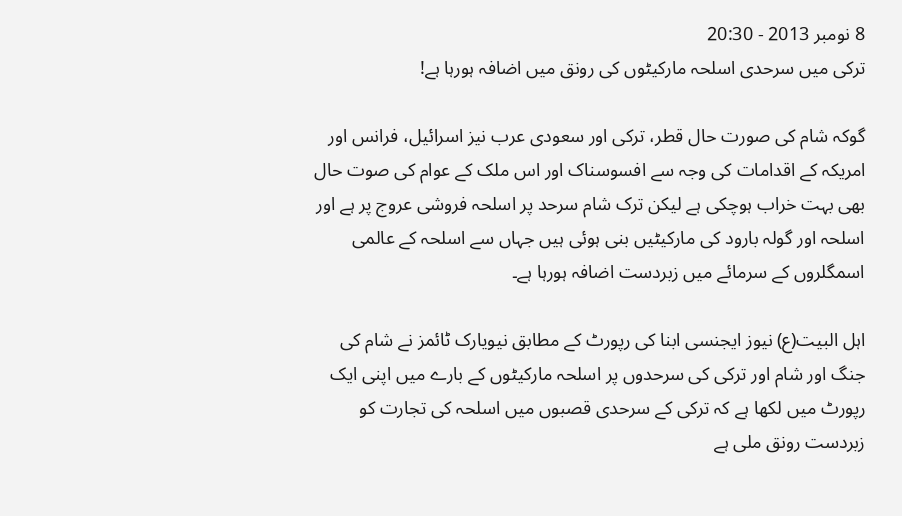8 نومبر 2013 - 20:30
ترکی میں سرحدی اسلحہ مارکیٹوں کی رونق میں اضافہ ہورہا ہے!

گوکہ شام کی صورت حال قطر، ترکی اور سعودی عرب نیز اسرائیل، فرانس اور امریکہ کے اقدامات کی وجہ سے افسوسناک اور اس ملک کے عوام کی صوت حال بھی بہت خراب ہوچکی ہے لیکن ترک شام سرحد پر اسلحہ فروشی عروج پر ہے اور اسلحہ اور گولہ بارود کی مارکیٹیں بنی ہوئی ہیں جہاں سے اسلحہ کے عالمی اسمگلروں کے سرمائے میں زبردست اضافہ ہورہا ہے۔

اہل البیت(ع) نیوز ایجنسی ابنا کی رپورٹ کے مطابق نیویارک ٹائمز نے شام کی جنگ اور شام اور ترکی کی سرحدوں پر اسلحہ مارکیٹوں کے بارے میں اپنی ایک رپورٹ میں لکھا ہے کہ ترکی کے سرحدی قصبوں میں اسلحہ کی تجارت کو زبردست رونق ملی ہے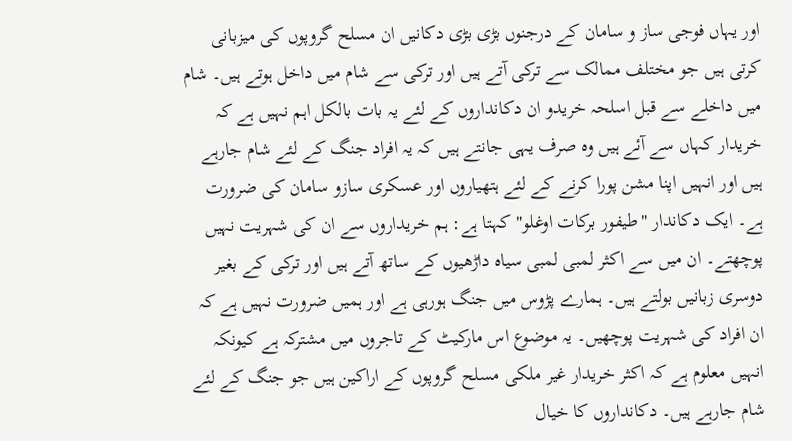اور یہاں فوجی ساز و سامان کے درجنوں بڑی بڑی دکانیں ان مسلح گروپوں کی میزبانی کرتی ہیں جو مختلف ممالک سے ترکی آتے ہیں اور ترکی سے شام میں داخل ہوتے ہیں۔ شام میں داخلے سے قبل اسلحہ خریدو ان دکانداروں کے لئے یہ بات بالکل اہم نہیں ہے کہ خریدار کہاں سے آئے ہیں وہ صرف یہی جانتے ہیں کہ یہ افراد جنگ کے لئے شام جارہے ہیں اور انہیں اپنا مشن پورا کرنے کے لئے ہتھیاروں اور عسکری سازو سامان کی ضرورت ہے۔ ایک دکاندار "طیفور برکات اوغلو" کہتا ہے: ہم خریداروں سے ان کی شہریت نہیں پوچھتے۔ ان میں سے اکثر لمبی لمبی سیاہ داڑھیوں کے ساتھ آتے ہیں اور ترکی کے بغیر دوسری زبانیں بولتے ہیں۔ ہمارے پڑوس میں جنگ ہورہی ہے اور ہمیں ضرورت نہيں ہے کہ ان افراد کی شہریت پوچھیں۔ یہ موضوع اس مارکیٹ کے تاجروں میں مشترکہ ہے کیونکہ انہیں معلوم ہے کہ اکثر خریدار غیر ملکی مسلح گروپوں کے اراکین ہیں جو جنگ کے لئے شام جارہے ہیں۔ دکانداروں کا خیال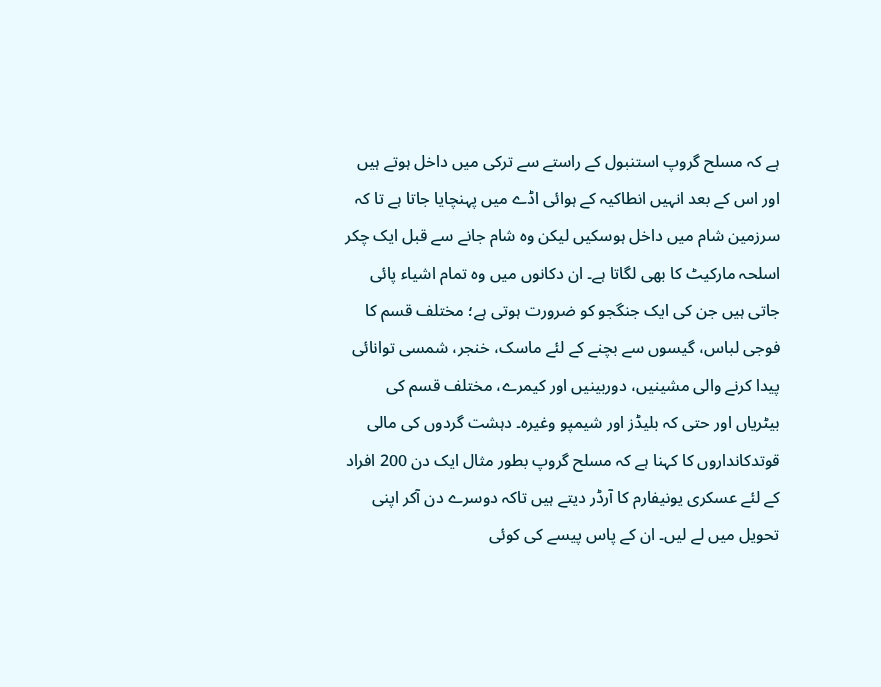ہے کہ مسلح گروپ استنبول کے راستے سے ترکی میں داخل ہوتے ہیں اور اس کے بعد انہیں انطاکیہ کے ہوائی اڈے میں پہنچایا جاتا ہے تا کہ سرزمین شام میں داخل ہوسکیں لیکن وہ شام جانے سے قبل ایک چکر اسلحہ مارکیٹ کا بھی لگاتا ہے۔ ان دکانوں میں وہ تمام اشیاء پائی جاتی ہیں جن کی ایک جنگجو کو ضرورت ہوتی ہے؛ مختلف قسم کا فوجی لباس، گیسوں سے بچنے کے لئے ماسک، خنجر، شمسی توانائی پیدا کرنے والی مشینیں، دوربینیں اور کیمرے، مختلف قسم کی بیٹریاں اور حتی کہ بلیڈز اور شیمپو وغیرہ۔ دہشت گردوں کی مالی قوتدکانداروں کا کہنا ہے کہ مسلح گروپ بطور مثال ایک دن 200 افراد کے لئے عسکری یونیفارم کا آرڈر دیتے ہیں تاکہ دوسرے دن آکر اپنی تحویل میں لے لیں۔ ان کے پاس پیسے کی کوئی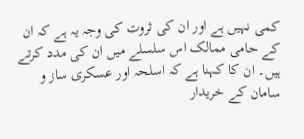کمی نہيں ہے اور ان کی ثروت کی وجہ یہ ہے کہ ان کے حامی ممالک اس سلسلے میں ان کی مدد کرتے ہیں۔ ان کا کہنا ہے کہ اسلحہ اور عسکری ساز و سامان کے خریدار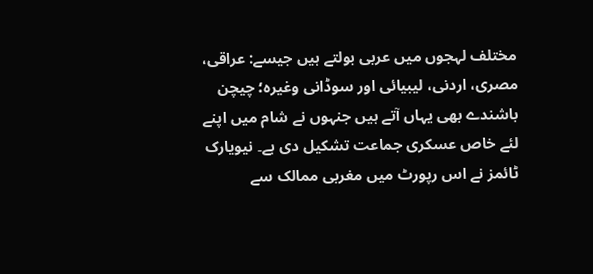مختلف لہجوں میں عربی بولتے ہیں جیسے: عراقی، مصری، اردنی، لیبیائی اور سوڈانی وغیرہ؛ چیچن باشندے بھی یہاں آتے ہیں جنہوں نے شام میں اپنے لئے خاص عسکری جماعت تشکیل دی ہے۔ نیویارک ٹائمز نے اس رپورٹ میں مغربی ممالک سے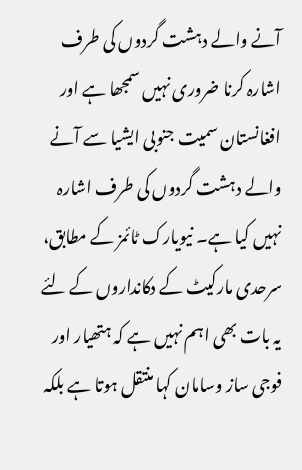آنے والے دہشت گردوں کی طرف اشارہ کرنا ضروری نہیں سمجھا ہے اور افغانستان سمیت جنوبی ایشیا سے آنے والے دہشت گردوں کی طرف اشارہ نہیں کیا ہے۔ نیویارک ٹائمز کے مطابق، سرحدی مارکیٹ کے دکانداروں کے لئے یہ بات بھی اہم نہیں ہے کہ ہتھیار اور فوجی ساز وسامان کہا منتقل ہوتا ہے بلکہ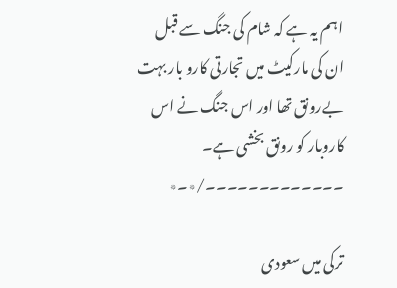اہم یہ ہے کہ شام کی جنگ سے قبل ان کی مارکیٹ میں تجارتی کارو بار بہت بےرونق تھا اور اس جنگ نے اس کاروبار کو رونق بخشی ہے۔ ۔۔۔۔۔۔۔۔۔۔۔۔۔/٭۔٭

ترکی میں سعودی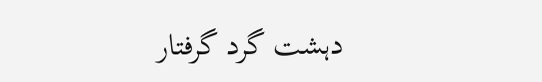دہشت گرد گرفتار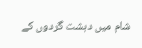شام میں دہشت گردوں کے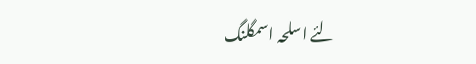لئے اسلحہ اسمگلنگ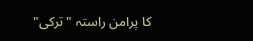کا پرامن راستہ "ترکی"